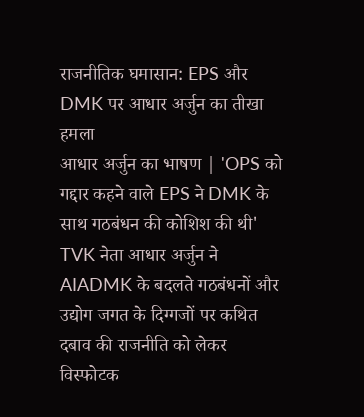राजनीतिक घमासान: EPS और DMK पर आधार अर्जुन का तीखा हमला
आधार अर्जुन का भाषण | 'OPS को गद्दार कहने वाले EPS ने DMK के साथ गठबंधन की कोशिश की थी'
TVK नेता आधार अर्जुन ने AIADMK के बदलते गठबंधनों और उद्योग जगत के दिग्गजों पर कथित दबाव की राजनीति को लेकर विस्फोटक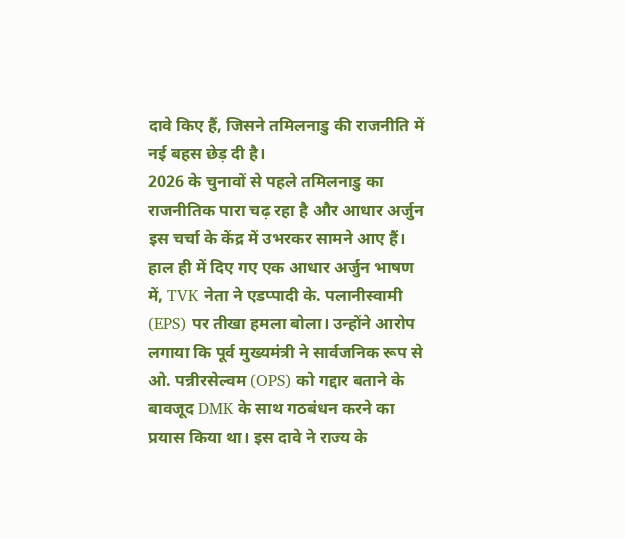दावे किए हैं, जिसने तमिलनाडु की राजनीति में नई बहस छेड़ दी है।
2026 के चुनावों से पहले तमिलनाडु का राजनीतिक पारा चढ़ रहा है और आधार अर्जुन इस चर्चा के केंद्र में उभरकर सामने आए हैं। हाल ही में दिए गए एक आधार अर्जुन भाषण में, TVK नेता ने एडप्पादी के. पलानीस्वामी (EPS) पर तीखा हमला बोला। उन्होंने आरोप लगाया कि पूर्व मुख्यमंत्री ने सार्वजनिक रूप से ओ. पन्नीरसेल्वम (OPS) को गद्दार बताने के बावजूद DMK के साथ गठबंधन करने का प्रयास किया था। इस दावे ने राज्य के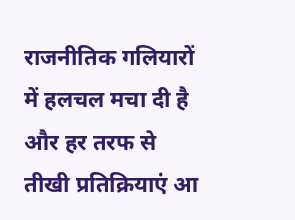राजनीतिक गलियारों में हलचल मचा दी है और हर तरफ से तीखी प्रतिक्रियाएं आ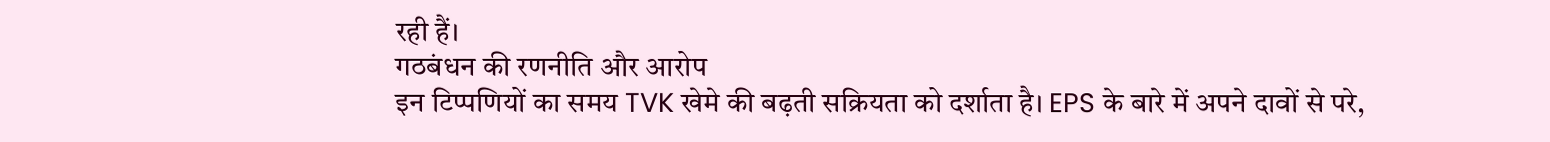रही हैं।
गठबंधन की रणनीति और आरोप
इन टिप्पणियों का समय TVK खेमे की बढ़ती सक्रियता को दर्शाता है। EPS के बारे में अपने दावों से परे,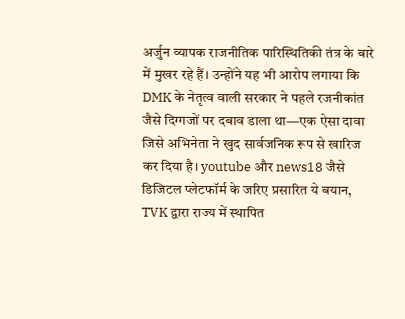अर्जुन व्यापक राजनीतिक पारिस्थितिकी तंत्र के बारे में मुखर रहे हैं। उन्होंने यह भी आरोप लगाया कि DMK के नेतृत्व वाली सरकार ने पहले रजनीकांत जैसे दिग्गजों पर दबाव डाला था—एक ऐसा दावा जिसे अभिनेता ने खुद सार्वजनिक रूप से खारिज कर दिया है। youtube और news18 जैसे डिजिटल प्लेटफॉर्म के जरिए प्रसारित ये बयान, TVK द्वारा राज्य में स्थापित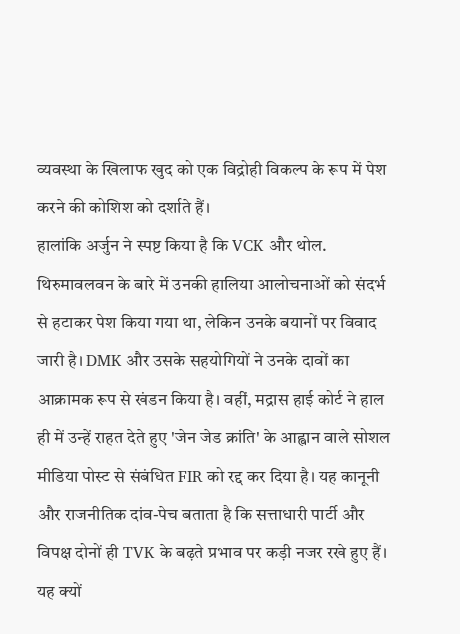व्यवस्था के खिलाफ खुद को एक विद्रोही विकल्प के रूप में पेश करने की कोशिश को दर्शाते हैं।
हालांकि अर्जुन ने स्पष्ट किया है कि VCK और थोल. थिरुमावलवन के बारे में उनकी हालिया आलोचनाओं को संदर्भ से हटाकर पेश किया गया था, लेकिन उनके बयानों पर विवाद जारी है। DMK और उसके सहयोगियों ने उनके दावों का आक्रामक रूप से खंडन किया है। वहीं, मद्रास हाई कोर्ट ने हाल ही में उन्हें राहत देते हुए 'जेन जेड क्रांति' के आह्वान वाले सोशल मीडिया पोस्ट से संबंधित FIR को रद्द कर दिया है। यह कानूनी और राजनीतिक दांव-पेच बताता है कि सत्ताधारी पार्टी और विपक्ष दोनों ही TVK के बढ़ते प्रभाव पर कड़ी नजर रखे हुए हैं।
यह क्यों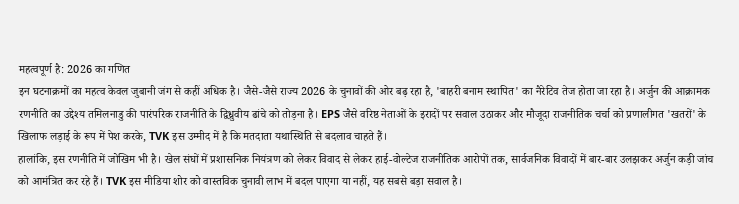महत्वपूर्ण है: 2026 का गणित
इन घटनाक्रमों का महत्व केवल जुबानी जंग से कहीं अधिक है। जैसे-जैसे राज्य 2026 के चुनावों की ओर बढ़ रहा है, 'बाहरी बनाम स्थापित' का नैरेटिव तेज होता जा रहा है। अर्जुन की आक्रामक रणनीति का उद्देश्य तमिलनाडु की पारंपरिक राजनीति के द्विध्रुवीय ढांचे को तोड़ना है। EPS जैसे वरिष्ठ नेताओं के इरादों पर सवाल उठाकर और मौजूदा राजनीतिक चर्चा को प्रणालीगत 'खतरों' के खिलाफ लड़ाई के रूप में पेश करके, TVK इस उम्मीद में है कि मतदाता यथास्थिति से बदलाव चाहते हैं।
हालांकि, इस रणनीति में जोखिम भी है। खेल संघों में प्रशासनिक नियंत्रण को लेकर विवाद से लेकर हाई-वोल्टेज राजनीतिक आरोपों तक, सार्वजनिक विवादों में बार-बार उलझकर अर्जुन कड़ी जांच को आमंत्रित कर रहे हैं। TVK इस मीडिया शोर को वास्तविक चुनावी लाभ में बदल पाएगा या नहीं, यह सबसे बड़ा सवाल है।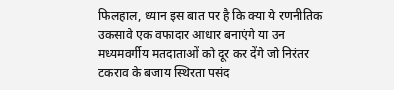फिलहाल, ध्यान इस बात पर है कि क्या ये रणनीतिक उकसावे एक वफादार आधार बनाएंगे या उन मध्यमवर्गीय मतदाताओं को दूर कर देंगे जो निरंतर टकराव के बजाय स्थिरता पसंद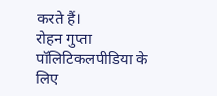करते हैं।
रोहन गुप्ता पॉलिटिकलपीडिया के लिए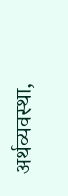अर्थव्यवस्था,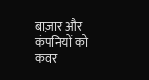बाज़ार और कंपनियों को कवर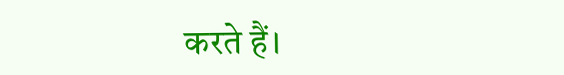करते हैं।